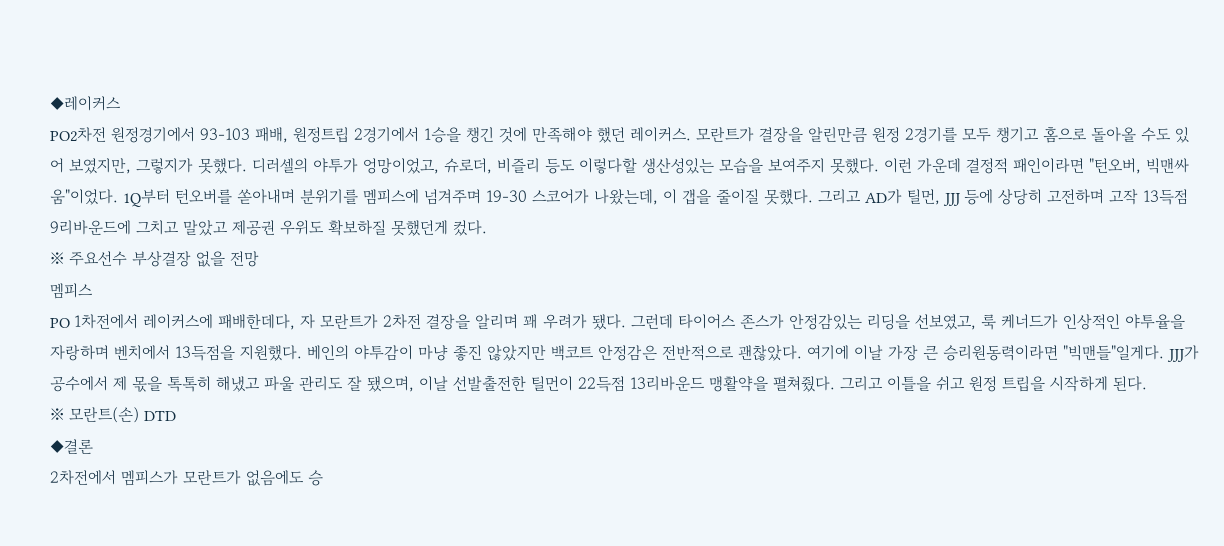◆레이커스
PO2차전 원정경기에서 93-103 패배, 원정트립 2경기에서 1승을 챙긴 것에 만족해야 했던 레이커스. 모란트가 결장을 알린만큼 원정 2경기를 모두 챙기고 홈으로 돌아올 수도 있어 보였지만, 그렇지가 못했다. 디러셀의 야투가 엉망이었고, 슈로더, 비즐리 등도 이렇다할 생산성있는 모습을 보여주지 못했다. 이런 가운데 결정적 패인이라면 "턴오버, 빅맨싸움"이었다. 1Q부터 턴오버를 쏟아내며 분위기를 멤피스에 넘겨주며 19-30 스코어가 나왔는데, 이 갭을 줄이질 못했다. 그리고 AD가 틸먼, JJJ 등에 상당히 고전하며 고작 13득점 9리바운드에 그치고 말았고 제공권 우위도 확보하질 못했던게 컸다.
※ 주요선수 부상결장 없을 전망
멤피스
PO 1차전에서 레이커스에 패배한데다, 자 모란트가 2차전 결장을 알리며 꽤 우려가 됐다. 그런데 타이어스 존스가 안정감있는 리딩을 선보였고, 룩 케너드가 인상적인 야투율을 자랑하며 벤치에서 13득점을 지원했다. 베인의 야투감이 마냥 좋진 않았지만 백코트 안정감은 전반적으로 괜찮았다. 여기에 이날 가장 큰 승리원동력이라면 "빅맨들"일게다. JJJ가 공수에서 제 몫을 톡톡히 해냈고 파울 관리도 잘 됐으며, 이날 선발출전한 틸먼이 22득점 13리바운드 맹활약을 펼쳐줬다. 그리고 이틀을 쉬고 원정 트립을 시작하게 된다.
※ 모란트(손) DTD
◆결론
2차전에서 멤피스가 모란트가 없음에도 승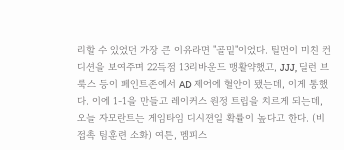리할 수 있었던 가장 큰 이유라면 "골밑"이었다. 틸먼이 미친 컨디션을 보여주며 22득점 13리바운드 맹활약했고, JJJ, 딜런 브룩스 등이 페인트존에서 AD 제어에 혈안이 됐는데, 이게 통했다. 이에 1-1을 만들고 레이커스 원정 트립을 치르게 되는데, 오늘 자모란트는 게임타임 디시젼일 확률이 높다고 한다. (비접촉 팀훈련 소화) 여튼, 멤피스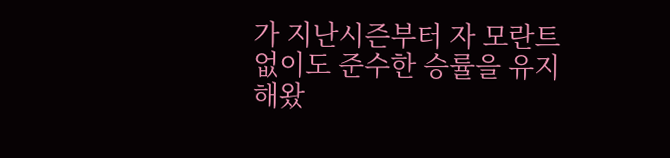가 지난시즌부터 자 모란트 없이도 준수한 승률을 유지해왔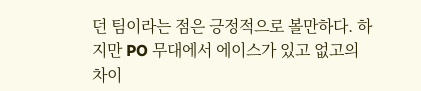던 팀이라는 점은 긍정적으로 볼만하다. 하지만 PO 무대에서 에이스가 있고 없고의 차이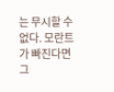는 무시할 수 없다. 모란트가 빠진다면 그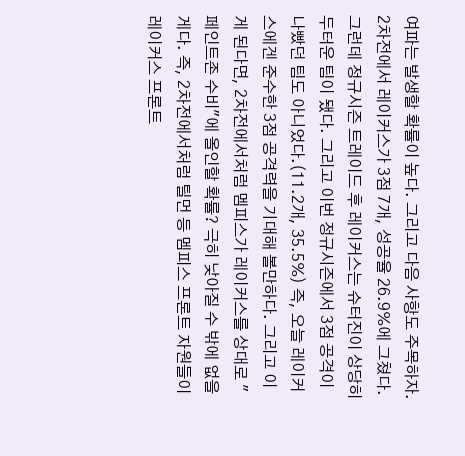여파는 발생할 확률이 높다. 그리고 다음 사항도 주목하자. 2차전에서 레이커스가 3점 7개, 성공율 26.9%에 그쳤다. 그런데 정규시즌 트레이드 후 레이커스는 슈터진이 상당히 두터운 팀이 됐다. 그리고 이번 정규시즌에서 3점 공격이 나빴던 팀도 아니었다.(11.2개, 35.5%) 즉, 오늘 레이커스에겐 준수한 3점 공격력을 기대해 볼만하다. 그리고 이게 된다면, 2차전에서처럼 멤피스가 레이커스를 상대로 "페인트존 수비"에 올인할 확률? 극히 낮아질 수 밖에 없을게다. 즉, 2차전에서처럼 틸먼 등 멤피스 프론트 자원들이 레이커스 프론트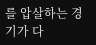를 압살하는 경기가 다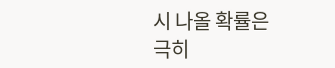시 나올 확률은 극히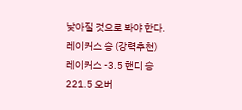낮아질 것으로 봐야 한다.
레이커스 승 (강력추천)
레이커스 -3.5 핸디 승
221.5 오버